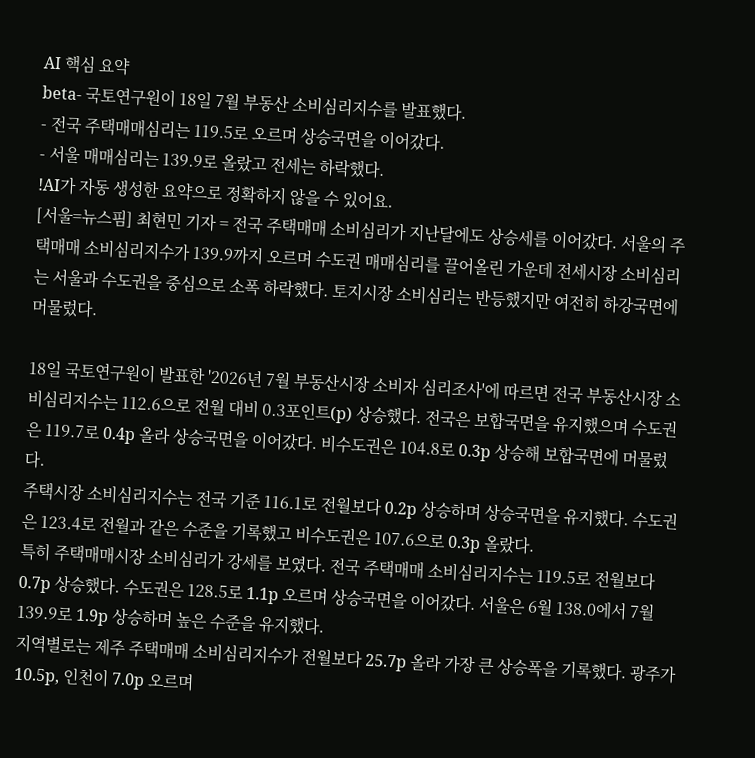AI 핵심 요약
beta- 국토연구원이 18일 7월 부동산 소비심리지수를 발표했다.
- 전국 주택매매심리는 119.5로 오르며 상승국면을 이어갔다.
- 서울 매매심리는 139.9로 올랐고 전세는 하락했다.
!AI가 자동 생성한 요약으로 정확하지 않을 수 있어요.
[서울=뉴스핌] 최현민 기자 = 전국 주택매매 소비심리가 지난달에도 상승세를 이어갔다. 서울의 주택매매 소비심리지수가 139.9까지 오르며 수도권 매매심리를 끌어올린 가운데 전세시장 소비심리는 서울과 수도권을 중심으로 소폭 하락했다. 토지시장 소비심리는 반등했지만 여전히 하강국면에 머물렀다.

18일 국토연구원이 발표한 '2026년 7월 부동산시장 소비자 심리조사'에 따르면 전국 부동산시장 소비심리지수는 112.6으로 전월 대비 0.3포인트(p) 상승했다. 전국은 보합국면을 유지했으며 수도권은 119.7로 0.4p 올라 상승국면을 이어갔다. 비수도권은 104.8로 0.3p 상승해 보합국면에 머물렀다.
주택시장 소비심리지수는 전국 기준 116.1로 전월보다 0.2p 상승하며 상승국면을 유지했다. 수도권은 123.4로 전월과 같은 수준을 기록했고 비수도권은 107.6으로 0.3p 올랐다.
특히 주택매매시장 소비심리가 강세를 보였다. 전국 주택매매 소비심리지수는 119.5로 전월보다 0.7p 상승했다. 수도권은 128.5로 1.1p 오르며 상승국면을 이어갔다. 서울은 6월 138.0에서 7월 139.9로 1.9p 상승하며 높은 수준을 유지했다.
지역별로는 제주 주택매매 소비심리지수가 전월보다 25.7p 올라 가장 큰 상승폭을 기록했다. 광주가 10.5p, 인천이 7.0p 오르며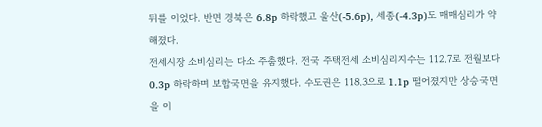뒤를 이었다. 반면 경북은 6.8p 하락했고 울산(-5.6p), 세종(-4.3p)도 매매심리가 약해졌다.
전세시장 소비심리는 다소 주춤했다. 전국 주택전세 소비심리지수는 112.7로 전월보다 0.3p 하락하며 보합국면을 유지했다. 수도권은 118.3으로 1.1p 떨어졌지만 상승국면을 이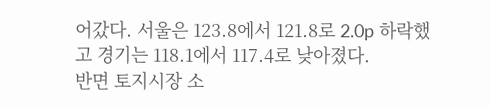어갔다. 서울은 123.8에서 121.8로 2.0p 하락했고 경기는 118.1에서 117.4로 낮아졌다.
반면 토지시장 소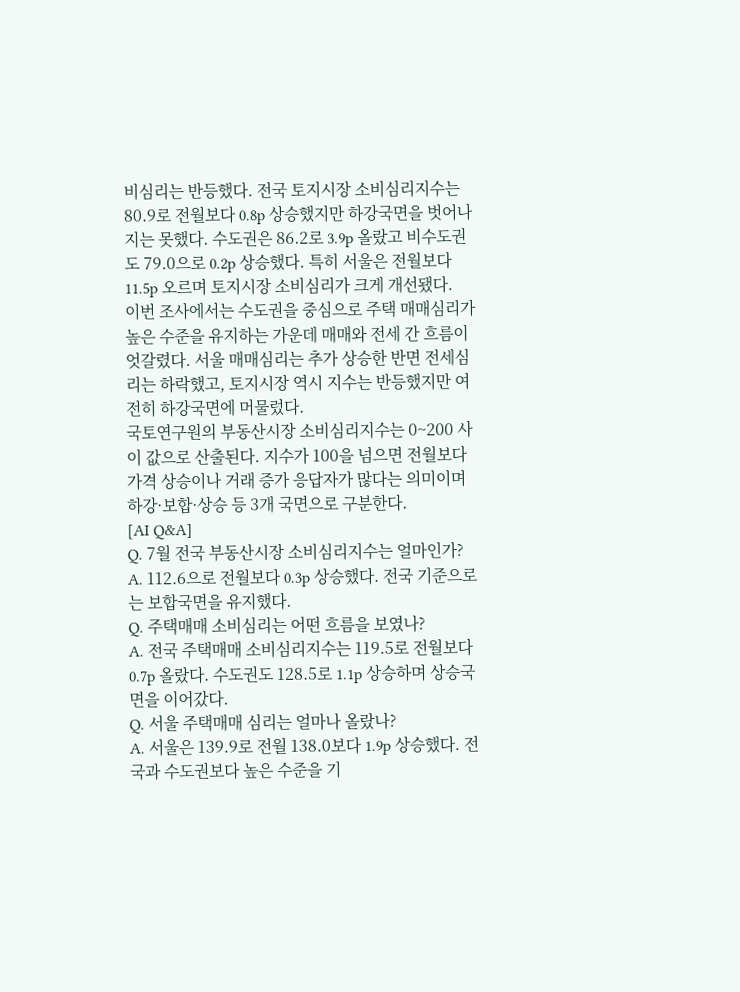비심리는 반등했다. 전국 토지시장 소비심리지수는 80.9로 전월보다 0.8p 상승했지만 하강국면을 벗어나지는 못했다. 수도권은 86.2로 3.9p 올랐고 비수도권도 79.0으로 0.2p 상승했다. 특히 서울은 전월보다 11.5p 오르며 토지시장 소비심리가 크게 개선됐다.
이번 조사에서는 수도권을 중심으로 주택 매매심리가 높은 수준을 유지하는 가운데 매매와 전세 간 흐름이 엇갈렸다. 서울 매매심리는 추가 상승한 반면 전세심리는 하락했고, 토지시장 역시 지수는 반등했지만 여전히 하강국면에 머물렀다.
국토연구원의 부동산시장 소비심리지수는 0~200 사이 값으로 산출된다. 지수가 100을 넘으면 전월보다 가격 상승이나 거래 증가 응답자가 많다는 의미이며 하강·보합·상승 등 3개 국면으로 구분한다.
[AI Q&A]
Q. 7월 전국 부동산시장 소비심리지수는 얼마인가?
A. 112.6으로 전월보다 0.3p 상승했다. 전국 기준으로는 보합국면을 유지했다.
Q. 주택매매 소비심리는 어떤 흐름을 보였나?
A. 전국 주택매매 소비심리지수는 119.5로 전월보다 0.7p 올랐다. 수도권도 128.5로 1.1p 상승하며 상승국면을 이어갔다.
Q. 서울 주택매매 심리는 얼마나 올랐나?
A. 서울은 139.9로 전월 138.0보다 1.9p 상승했다. 전국과 수도권보다 높은 수준을 기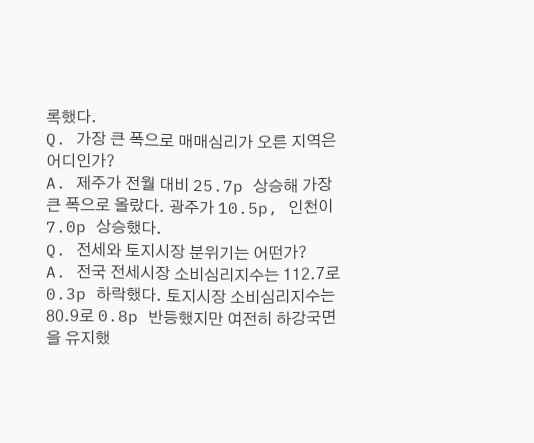록했다.
Q. 가장 큰 폭으로 매매심리가 오른 지역은 어디인가?
A. 제주가 전월 대비 25.7p 상승해 가장 큰 폭으로 올랐다. 광주가 10.5p, 인천이 7.0p 상승했다.
Q. 전세와 토지시장 분위기는 어떤가?
A. 전국 전세시장 소비심리지수는 112.7로 0.3p 하락했다. 토지시장 소비심리지수는 80.9로 0.8p 반등했지만 여전히 하강국면을 유지했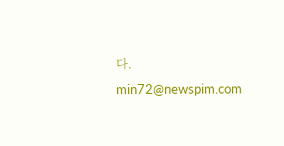다.
min72@newspim.com